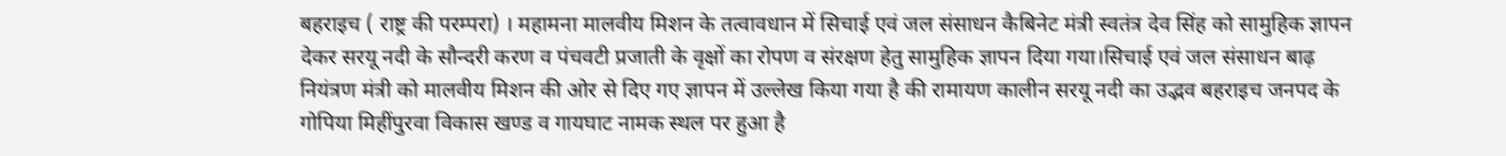बहराइच ( राष्ट्र की परम्परा) । महामना मालवीय मिशन के तत्वावधान में सिचाई एवं जल संसाधन कैबिनेट मंत्री स्वतंत्र देव सिंह को सामुहिक ज्ञापन देकर सरयू नदी के सौन्दरी करण व पंचवटी प्रजाती के वृक्षों का रोपण व संरक्षण हेतु सामुहिक ज्ञापन दिया गया।सिचाई एवं जल संसाधन बाढ़ नियंत्रण मंत्री को मालवीय मिशन की ओर से दिए गए ज्ञापन में उल्लेख किया गया है की रामायण कालीन सरयू नदी का उद्भव बहराइच जनपद के गोपिया मिहींपुरवा विकास खण्ड व गायघाट नामक स्थल पर हुआ है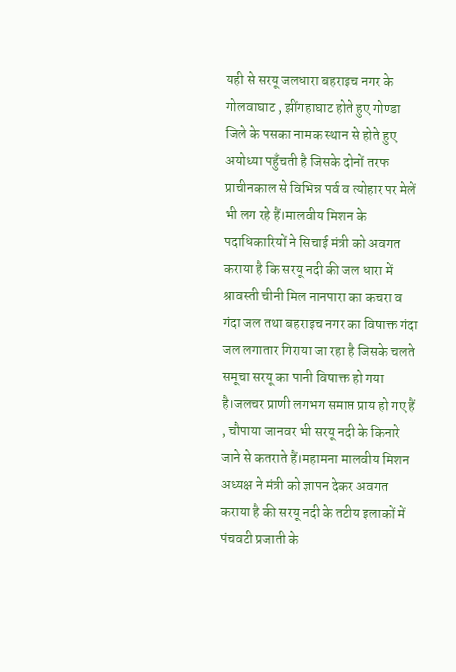यही से सरयू जलधारा बहराइच नगर के गोलवाघाट , झींगहाघाट होते हुए गोण्डा जिले के पसका नामक स्थान से होते हुए अयोध्या पहुँचती है जिसके दोनों तरफ प्राचीनकाल से विभिन्न पर्व व त्योहार पर मेलें भी लग रहे हैं।मालवीय मिशन के पदाधिकारियों ने सिचाई मंत्री को अवगत कराया है कि सरयू नदी की जल धारा में श्रावस्ती चीनी मिल नानपारा का कचरा व गंदा जल तथा बहराइच नगर का विषाक्त गंदा जल लगातार गिराया जा रहा है जिसके चलते समूचा सरयू का पानी विषाक्त हो गया है।जलचर प्राणी लगभग समाप्त प्राय हो गए हैं , चौपाया जानवर भी सरयू नदी के किनारे जाने से कतराते हैं।महामना मालवीय मिशन अध्यक्ष ने मंत्री को ज्ञापन देकर अवगत कराया है की सरयू नदी के तटीय इलाकों में पंचवटी प्रजाती के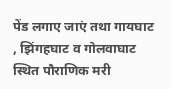पेंड लगाए जाएं तथा गायघाट , झिंगहघाट व गोलवाघाट स्थित पौराणिक मरी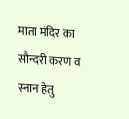माता मंदिर का सौन्दरी करण व स्नान हेतु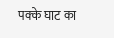पक्के घाट का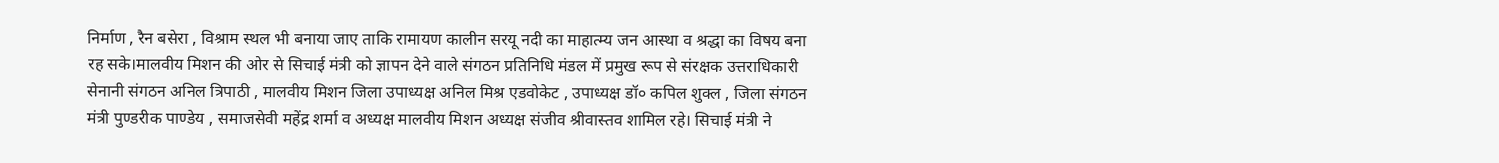निर्माण , रैन बसेरा , विश्राम स्थल भी बनाया जाए ताकि रामायण कालीन सरयू नदी का माहात्म्य जन आस्था व श्रद्धा का विषय बना रह सके।मालवीय मिशन की ओर से सिचाई मंत्री को ज्ञापन देने वाले संगठन प्रतिनिधि मंडल में प्रमुख रूप से संरक्षक उत्तराधिकारी सेनानी संगठन अनिल त्रिपाठी , मालवीय मिशन जिला उपाध्यक्ष अनिल मिश्र एडवोकेट , उपाध्यक्ष डॉ० कपिल शुक्ल , जिला संगठन मंत्री पुण्डरीक पाण्डेय , समाजसेवी महेंद्र शर्मा व अध्यक्ष मालवीय मिशन अध्यक्ष संजीव श्रीवास्तव शामिल रहे। सिचाई मंत्री ने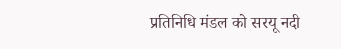प्रतिनिधि मंडल को सरयू नदी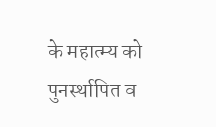के महात्म्य को पुनर्स्थापित व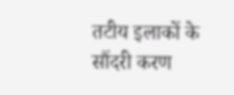तटीय इलाकों के सौंदरी करण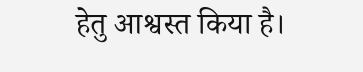हेतु आश्वस्त किया है।